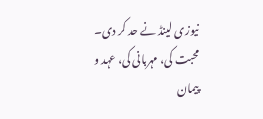نیوزی لینڈ نے حد کر دی۔
محبت کی، مہربانی کی، عہد و پیمان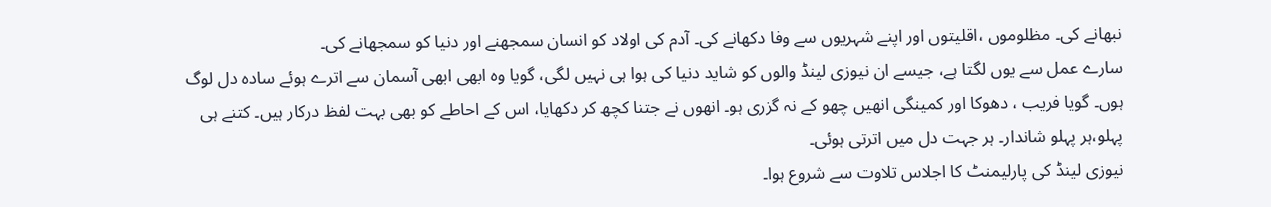نبھانے کی۔ مظلوموں ،اقلیتوں اور اپنے شہریوں سے وفا دکھانے کی۔ آدم کی اولاد کو انسان سمجھنے اور دنیا کو سمجھانے کی۔
سارے عمل سے یوں لگتا ہے، جیسے ان نیوزی لینڈ والوں کو شاید دنیا کی ہوا ہی نہیں لگی، گویا وہ ابھی ابھی آسمان سے اترے ہوئے سادہ دل لوگ ہوں۔ گویا فریب ، دھوکا اور کمینگی انھیں چھو کے نہ گزری ہو۔ انھوں نے جتنا کچھ کر دکھایا، اس کے احاطے کو بھی بہت لفظ درکار ہیں۔ کتنے ہی پہلو،ہر پہلو شاندار۔ ہر جہت دل میں اترتی ہوئی۔
نیوزی لینڈ کی پارلیمنٹ کا اجلاس تلاوت سے شروع ہوا۔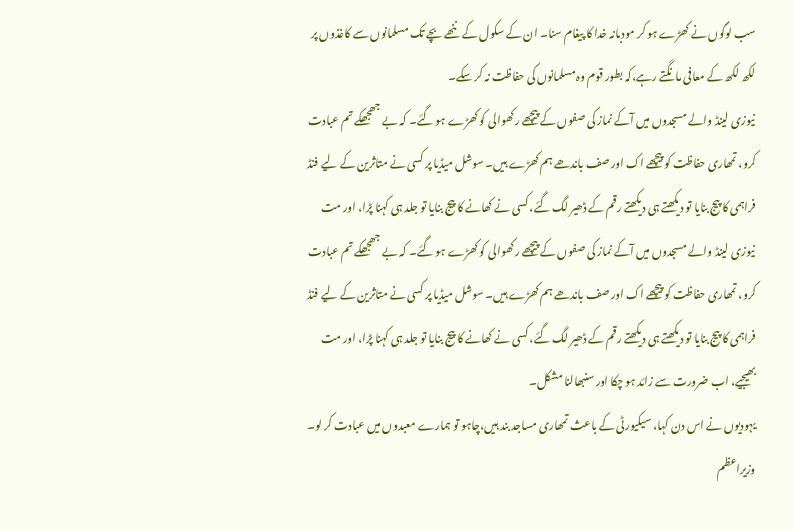سب لوگوں نے کھڑے ہو کر مودبانہ خدا کا پیغام سنا۔ ان کے سکول کے ننھے بچے تک مسلمانوں سے کاغذوں پر لکھ لکھ کے معافی مانگتے رہے،کہ بطور قوم وہ مسلمانوں کی حفاظت نہ کر سکے۔
نیوزی لینڈ والے مسجدوں میں آکے نماز کی صفوں کے پیچھے رکھوالی کو کھڑے ہو گئے۔ کہ بے جھجھکے تم عبادت کرو، تمھاری حفاظت کو پیچھے اک اور صف باندھے ہم کھڑے ہیں۔ سوشل میڈیا پر کسی نے متاثرین کے لیے فنڈ فراہمی کا پیج بنایا تو دیکھتے ہی دیکھتے رقم کے ڈھیر لگ گئے، کسی نے کھانے کا پیج بنایا تو جلد ہی کہنا پڑا، اور مت
نیوزی لینڈ والے مسجدوں میں آکے نماز کی صفوں کے پیچھے رکھوالی کو کھڑے ہو گئے۔ کہ بے جھجھکے تم عبادت کرو، تمھاری حفاظت کو پیچھے اک اور صف باندھے ہم کھڑے ہیں۔ سوشل میڈیا پر کسی نے متاثرین کے لیے فنڈ فراہمی کا پیج بنایا تو دیکھتے ہی دیکھتے رقم کے ڈھیر لگ گئے، کسی نے کھانے کا پیج بنایا تو جلد ہی کہنا پڑا، اور مت
بھیجیے، اب ضرورت سے زائد ہو چکا اور سنبھالنا مشکل۔
یہودیوں نے اس دن کہا، سیکیورٹی کے باعث تمھاری مساجد بند ہیں،چاہو تو ہمارے معبدوں میں عبادت کر لو۔ وزیراعظم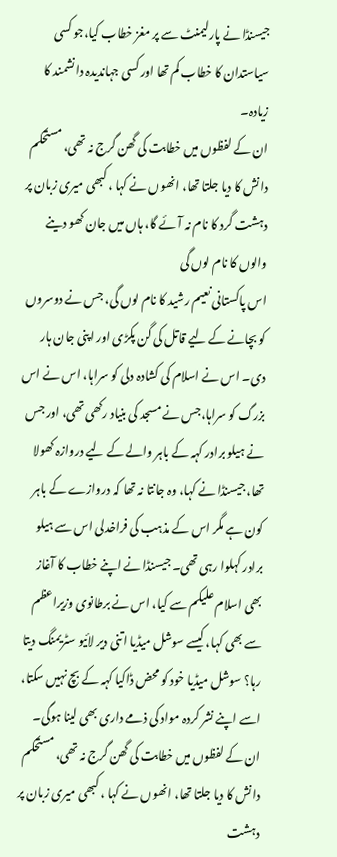جیسنڈا نے پارلیمنٹ سے پر مغز خطاب کیا،جو کسی سیاستدان کا خطاب کم تھا اور کسی جہاندیدہ دانشمند کا زیادہ۔
ان کے لفظوں میں خطابت کی گھن گرج نہ تھی، مستحکم دانش کا دیا جلتا تھا، انھوں نے کہا ، کبھی میری زبان پر دہشت گرد کا نام نہ آئے گا، ہاں میں جان کھو دینے والوں کا نام لوں گی
اس پاکستانی نعیم رشید کا نام لوں گی، جس نے دوسروں کو بچانے کے لیے قاتل کی گن پکڑی اور اپنی جان ہار دی۔ اس نے اسلام کی کشادہ دلی کو سراہا، اس نے اس بزرگ کو سراہا،جس نے مسجد کی بنیاد رکھی تھی، اور جس نے ہیلو برادر کہہ کے باہر والے کے لیے دروازہ کھولا تھا، جیسنڈا نے کہا، وہ جانتا نہ تھا کہ دروازے کے باہر کون ہے مگر اس کے مذہب کی فراخدلی اس سے ہیلو برادر کہلوا رہی تھی۔ جیسنڈا نے اپنے خطاب کا آغاز بھی اسلام علیکم سے کیا، اس نے برطانوی وزیراعظم سے بھی کہا، کیسے سوشل میڈیا اتنی دیر لائیو سٹریمنگ دیتا رہا؟ سوشل میڈیا خود کو محض ڈاکیا کہہ کے بچ نہیں سکتا، اسے اپنے نشر کردہ مواد کی ذمے داری بھی لینا ہوگی۔
ان کے لفظوں میں خطابت کی گھن گرج نہ تھی، مستحکم دانش کا دیا جلتا تھا، انھوں نے کہا ، کبھی میری زبان پر دہشت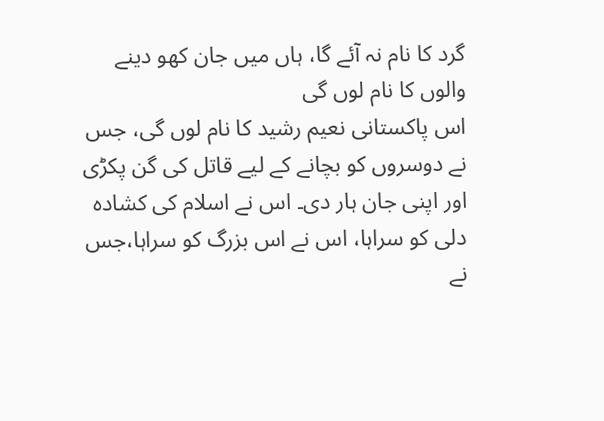گرد کا نام نہ آئے گا، ہاں میں جان کھو دینے والوں کا نام لوں گی
اس پاکستانی نعیم رشید کا نام لوں گی، جس نے دوسروں کو بچانے کے لیے قاتل کی گن پکڑی اور اپنی جان ہار دی۔ اس نے اسلام کی کشادہ دلی کو سراہا، اس نے اس بزرگ کو سراہا،جس نے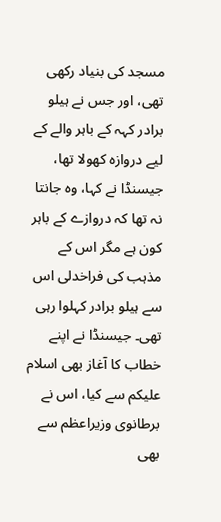مسجد کی بنیاد رکھی تھی، اور جس نے ہیلو برادر کہہ کے باہر والے کے لیے دروازہ کھولا تھا، جیسنڈا نے کہا، وہ جانتا نہ تھا کہ دروازے کے باہر کون ہے مگر اس کے مذہب کی فراخدلی اس سے ہیلو برادر کہلوا رہی تھی۔ جیسنڈا نے اپنے خطاب کا آغاز بھی اسلام علیکم سے کیا، اس نے برطانوی وزیراعظم سے بھی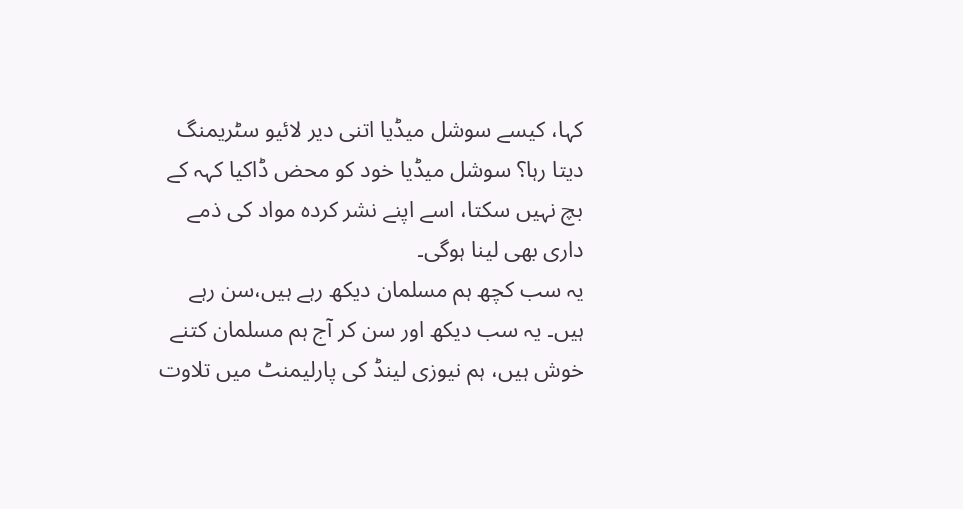کہا، کیسے سوشل میڈیا اتنی دیر لائیو سٹریمنگ دیتا رہا؟ سوشل میڈیا خود کو محض ڈاکیا کہہ کے بچ نہیں سکتا، اسے اپنے نشر کردہ مواد کی ذمے داری بھی لینا ہوگی۔
یہ سب کچھ ہم مسلمان دیکھ رہے ہیں،سن رہے ہیں۔ یہ سب دیکھ اور سن کر آج ہم مسلمان کتنے خوش ہیں، ہم نیوزی لینڈ کی پارلیمنٹ میں تلاوت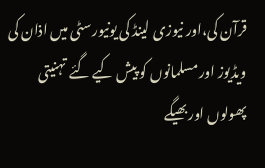قرآن کی،اور نیوزی لینڈ کی یونیورسٹی میں اذان کی ویڈیوز اور مسلمانوں کو پیش کیے گئے تہنیتی پھولوں اور بھیگے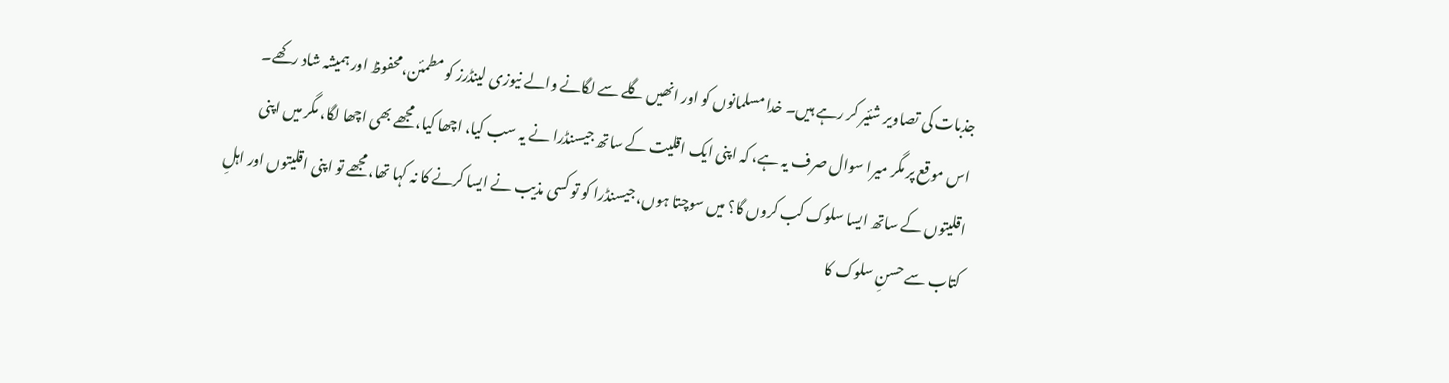جذبات کی تصاویر شئیر کر رہے ہیں۔ خدا مسلمانوں کو اور انھیں گلے سے لگانے والے نیوزی لینڈرز کو مطمئن،محفوظ اور ہمیشہ شاد رکھے۔
اس موقع پر مگر میرا سوال صرف یہ ہے، کہ اپنی ایک اقلیت کے ساتھ جیسنڈرا نے یہ سب کیا، اچھا کیا، مجھے بھی اچھا لگا، مگر میں اپنی اقلیتوں کے ساتھ ایسا سلوک کب کروں گا؟ میں سوچتا ہوں، جیسنڈرا کو تو کسی مذیب نے ایسا کرنے کا نہ کہا تھا، مجھے تو اپنی اقلیتوں اور اہلِ کتاب سے حسنِ سلوک کا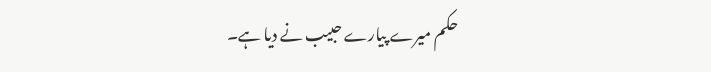حکم میرے پیارے حبیب نے دیا ہے۔